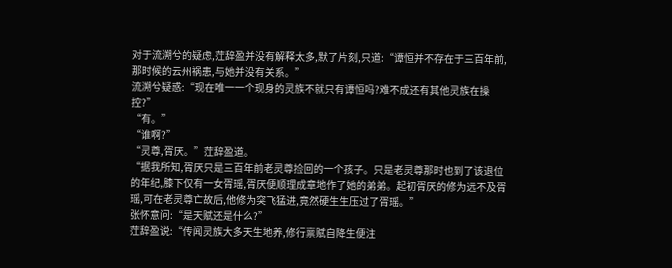对于流溯兮的疑虑,茳辞盈并没有解释太多,默了片刻,只道:“谭恒并不存在于三百年前,那时候的云州祸患,与她并没有关系。”
流溯兮疑惑:“现在唯一一个现身的灵族不就只有谭恒吗?难不成还有其他灵族在操控?”
“有。”
“谁啊?”
“灵尊,胥厌。”茳辞盈道。
“据我所知,胥厌只是三百年前老灵尊捡回的一个孩子。只是老灵尊那时也到了该退位的年纪,膝下仅有一女胥瑶,胥厌便顺理成章地作了她的弟弟。起初胥厌的修为远不及胥瑶,可在老灵尊亡故后,他修为突飞猛进,竟然硬生生压过了胥瑶。”
张怀意问:“是天赋还是什么?”
茳辞盈说:“传闻灵族大多天生地养,修行禀赋自降生便注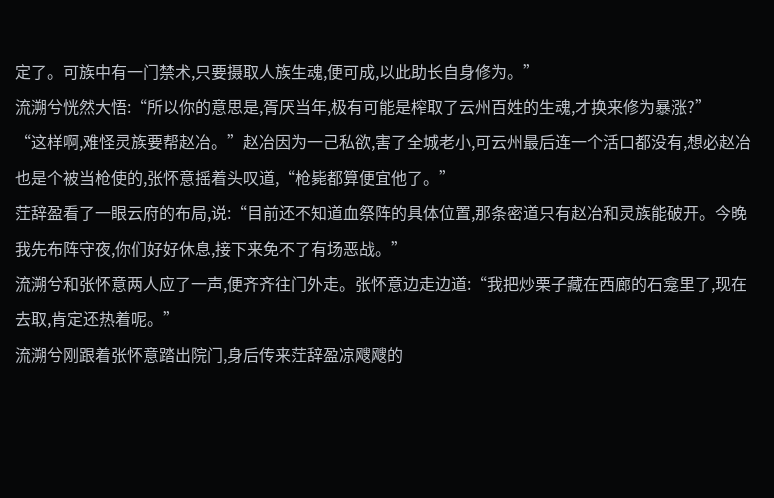定了。可族中有一门禁术,只要摄取人族生魂,便可成,以此助长自身修为。”
流溯兮恍然大悟:“所以你的意思是,胥厌当年,极有可能是榨取了云州百姓的生魂,才换来修为暴涨?”
“这样啊,难怪灵族要帮赵冶。”赵冶因为一己私欲,害了全城老小,可云州最后连一个活口都没有,想必赵冶也是个被当枪使的,张怀意摇着头叹道,“枪毙都算便宜他了。”
茳辞盈看了一眼云府的布局,说:“目前还不知道血祭阵的具体位置,那条密道只有赵冶和灵族能破开。今晚我先布阵守夜,你们好好休息,接下来免不了有场恶战。”
流溯兮和张怀意两人应了一声,便齐齐往门外走。张怀意边走边道:“我把炒栗子藏在西廊的石龛里了,现在去取,肯定还热着呢。”
流溯兮刚跟着张怀意踏出院门,身后传来茳辞盈凉飕飕的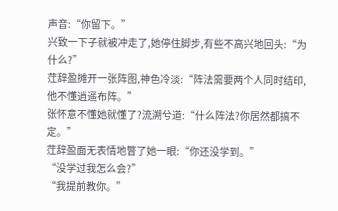声音:“你留下。”
兴致一下子就被冲走了,她停住脚步,有些不高兴地回头:“为什么?”
茳辞盈摊开一张阵图,神色冷淡:“阵法需要两个人同时结印,他不懂逍遥布阵。”
张怀意不懂她就懂了?流溯兮道:“什么阵法?你居然都搞不定。”
茳辞盈面无表情地瞥了她一眼:“你还没学到。”
“没学过我怎么会?”
“我提前教你。”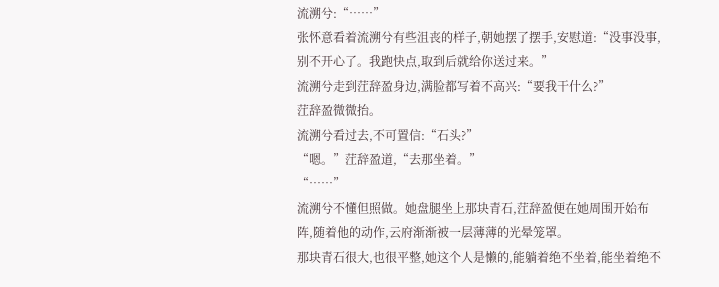流溯兮:“……”
张怀意看着流溯兮有些沮丧的样子,朝她摆了摆手,安慰道:“没事没事,别不开心了。我跑快点,取到后就给你送过来。”
流溯兮走到茳辞盈身边,满脸都写着不高兴:“要我干什么?”
茳辞盈微微抬。
流溯兮看过去,不可置信:“石头?”
“嗯。”茳辞盈道,“去那坐着。”
“……”
流溯兮不懂但照做。她盘腿坐上那块青石,茳辞盈便在她周围开始布阵,随着他的动作,云府渐渐被一层薄薄的光晕笼罩。
那块青石很大,也很平整,她这个人是懒的,能躺着绝不坐着,能坐着绝不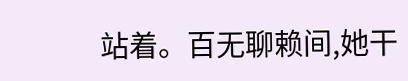站着。百无聊赖间,她干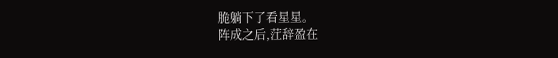脆躺下了看星星。
阵成之后,茳辞盈在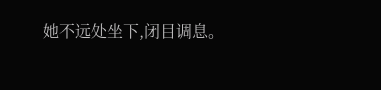她不远处坐下,闭目调息。